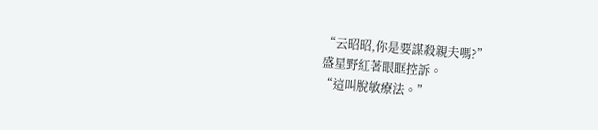“云昭昭,你是要謀殺親夫嗎?”
盛星野紅著眼眶控訴。
“這叫脫敏療法。”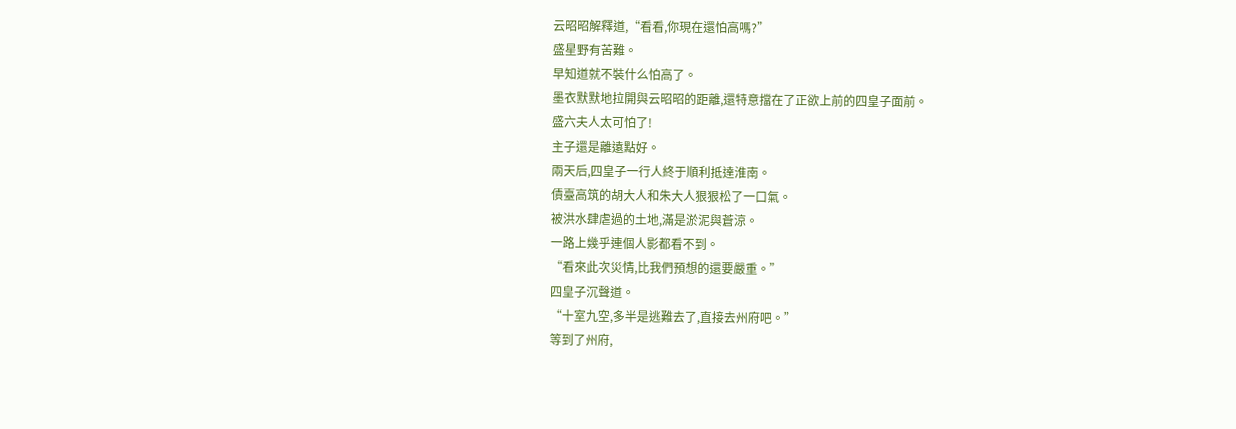云昭昭解釋道,“看看,你現在還怕高嗎?”
盛星野有苦難。
早知道就不裝什么怕高了。
墨衣默默地拉開與云昭昭的距離,還特意擋在了正欲上前的四皇子面前。
盛六夫人太可怕了!
主子還是離遠點好。
兩天后,四皇子一行人終于順利抵達淮南。
債臺高筑的胡大人和朱大人狠狠松了一口氣。
被洪水肆虐過的土地,滿是淤泥與蒼涼。
一路上幾乎連個人影都看不到。
“看來此次災情,比我們預想的還要嚴重。”
四皇子沉聲道。
“十室九空,多半是逃難去了,直接去州府吧。”
等到了州府,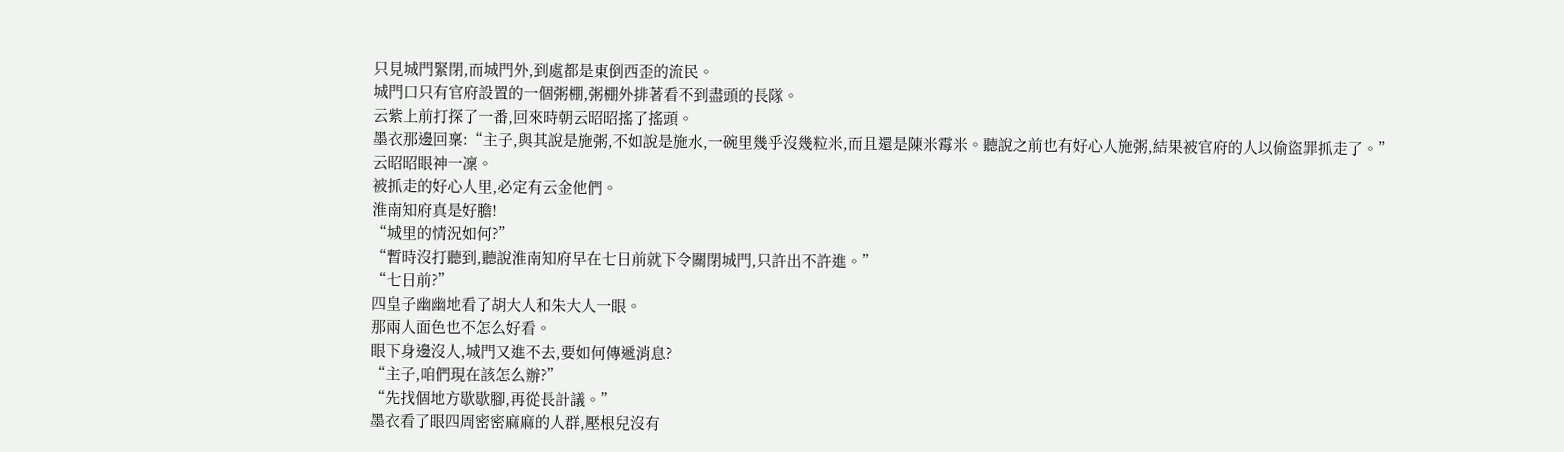只見城門緊閉,而城門外,到處都是東倒西歪的流民。
城門口只有官府設置的一個粥棚,粥棚外排著看不到盡頭的長隊。
云紫上前打探了一番,回來時朝云昭昭搖了搖頭。
墨衣那邊回稟:“主子,與其說是施粥,不如說是施水,一碗里幾乎沒幾粒米,而且還是陳米霉米。聽說之前也有好心人施粥,結果被官府的人以偷盜罪抓走了。”
云昭昭眼神一凜。
被抓走的好心人里,必定有云金他們。
淮南知府真是好膽!
“城里的情況如何?”
“暫時沒打聽到,聽說淮南知府早在七日前就下令關閉城門,只許出不許進。”
“七日前?”
四皇子幽幽地看了胡大人和朱大人一眼。
那兩人面色也不怎么好看。
眼下身邊沒人,城門又進不去,要如何傳遞消息?
“主子,咱們現在該怎么辦?”
“先找個地方歇歇腳,再從長計議。”
墨衣看了眼四周密密麻麻的人群,壓根兒沒有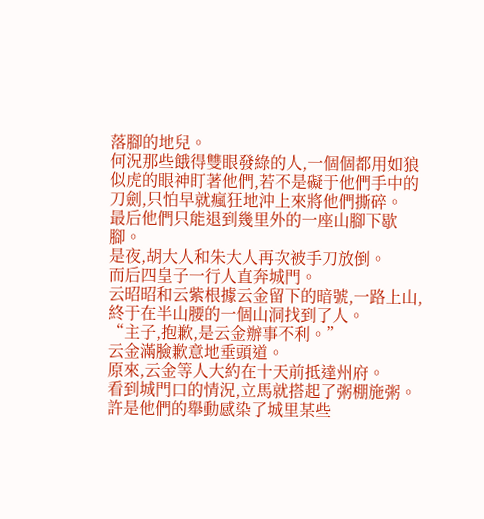落腳的地兒。
何況那些餓得雙眼發綠的人,一個個都用如狼似虎的眼神盯著他們,若不是礙于他們手中的刀劍,只怕早就瘋狂地沖上來將他們撕碎。
最后他們只能退到幾里外的一座山腳下歇腳。
是夜,胡大人和朱大人再次被手刀放倒。
而后四皇子一行人直奔城門。
云昭昭和云紫根據云金留下的暗號,一路上山,終于在半山腰的一個山洞找到了人。
“主子,抱歉,是云金辦事不利。”
云金滿臉歉意地垂頭道。
原來,云金等人大約在十天前抵達州府。
看到城門口的情況,立馬就搭起了粥棚施粥。
許是他們的舉動感染了城里某些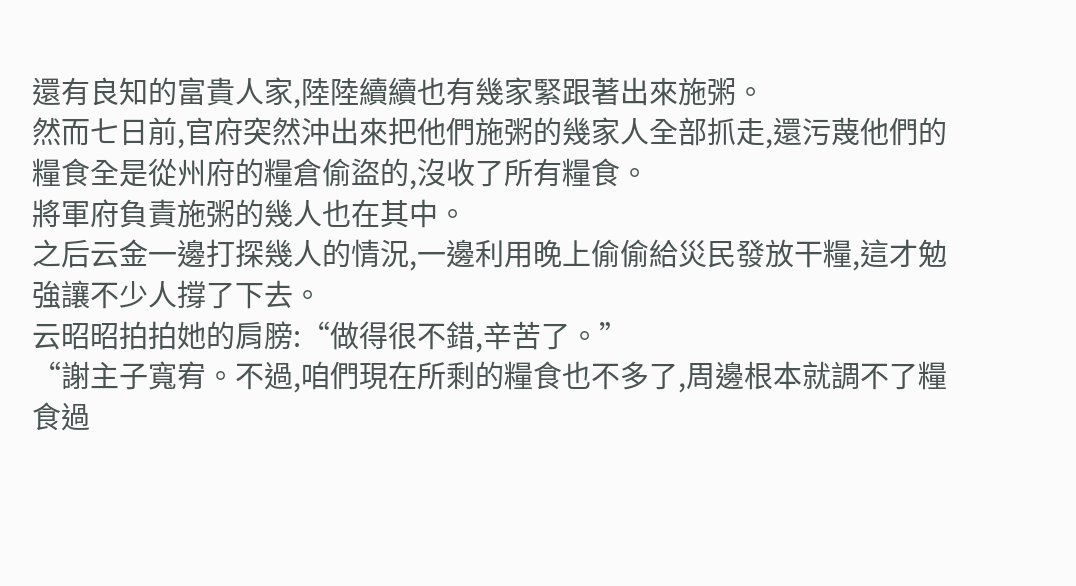還有良知的富貴人家,陸陸續續也有幾家緊跟著出來施粥。
然而七日前,官府突然沖出來把他們施粥的幾家人全部抓走,還污蔑他們的糧食全是從州府的糧倉偷盜的,沒收了所有糧食。
將軍府負責施粥的幾人也在其中。
之后云金一邊打探幾人的情況,一邊利用晚上偷偷給災民發放干糧,這才勉強讓不少人撐了下去。
云昭昭拍拍她的肩膀:“做得很不錯,辛苦了。”
“謝主子寬宥。不過,咱們現在所剩的糧食也不多了,周邊根本就調不了糧食過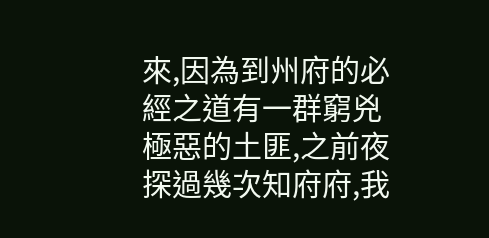來,因為到州府的必經之道有一群窮兇極惡的土匪,之前夜探過幾次知府府,我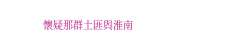懷疑那群土匪與淮南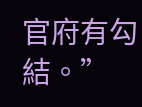官府有勾結。”